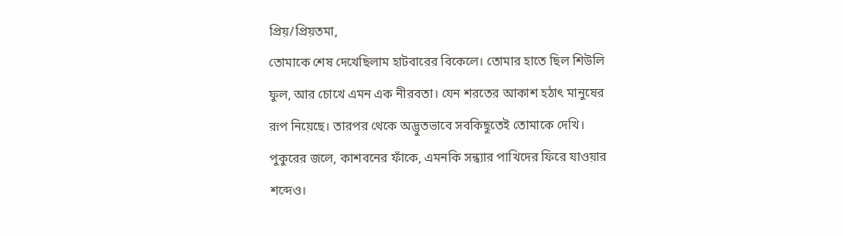প্রিয়/প্রিয়তমা,
তোমাকে শেষ দেখেছিলাম হাটবারের বিকেলে। তোমার হাতে ছিল শিউলি ফুল, আর চোখে এমন এক নীরবতা। যেন শরতের আকাশ হঠাৎ মানুষের রূপ নিয়েছে। তারপর থেকে অদ্ভুতভাবে সবকিছুতেই তোমাকে দেখি।
পুকুরের জলে, কাশবনের ফাঁকে, এমনকি সন্ধ্যার পাখিদের ফিরে যাওয়ার শব্দেও।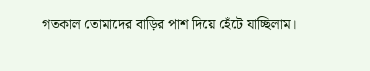গতকাল তোমাদের বাড়ির পাশ দিয়ে হেঁটে যাচ্ছিলাম।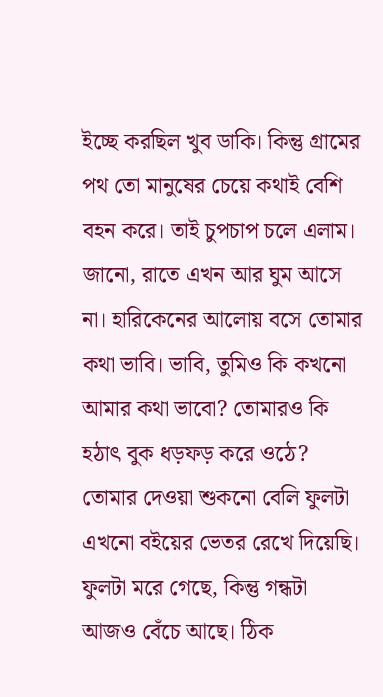ইচ্ছে করছিল খুব ডাকি। কিন্তু গ্রামের পথ তো মানুষের চেয়ে কথাই বেশি বহন করে। তাই চুপচাপ চলে এলাম।
জানো, রাতে এখন আর ঘুম আসে না। হারিকেনের আলোয় বসে তোমার কথা ভাবি। ভাবি, তুমিও কি কখনো আমার কথা ভাবো? তোমারও কি হঠাৎ বুক ধড়ফড় করে ওঠে?
তোমার দেওয়া শুকনো বেলি ফুলটা এখনো বইয়ের ভেতর রেখে দিয়েছি। ফুলটা মরে গেছে, কিন্তু গন্ধটা আজও বেঁচে আছে। ঠিক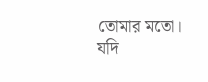তোমার মতো।
যদি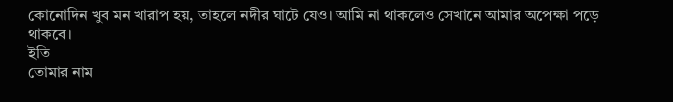কোনোদিন খুব মন খারাপ হয়, তাহলে নদীর ঘাটে যেও। আমি না থাকলেও সেখানে আমার অপেক্ষা পড়ে থাকবে।
ইতি
তোমার নাম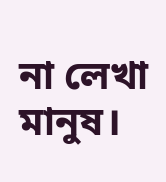না লেখা মানুষ।